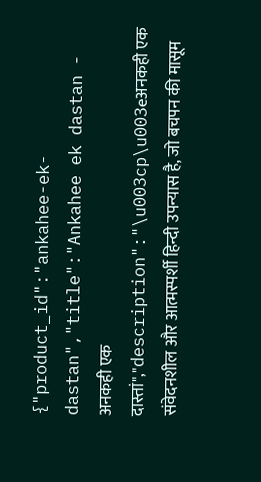{"product_id":"ankahee-ek-dastan","title":"Ankahee ek dastan - अनकही एक दास्तां","description":"\u003cp\u003eअनकही एक संवेदनशील और आत्मस्पर्शी हिन्दी उपन्यास है, जो बचपन की मासूम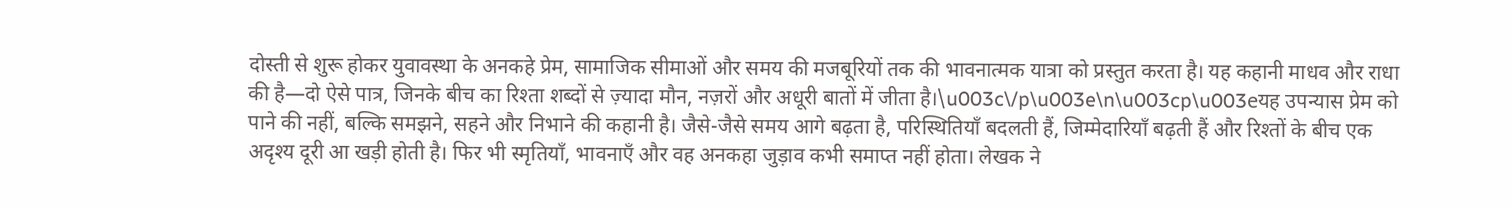दोस्ती से शुरू होकर युवावस्था के अनकहे प्रेम, सामाजिक सीमाओं और समय की मजबूरियों तक की भावनात्मक यात्रा को प्रस्तुत करता है। यह कहानी माधव और राधा की है—दो ऐसे पात्र, जिनके बीच का रिश्ता शब्दों से ज़्यादा मौन, नज़रों और अधूरी बातों में जीता है।\u003c\/p\u003e\n\u003cp\u003eयह उपन्यास प्रेम को पाने की नहीं, बल्कि समझने, सहने और निभाने की कहानी है। जैसे-जैसे समय आगे बढ़ता है, परिस्थितियाँ बदलती हैं, जिम्मेदारियाँ बढ़ती हैं और रिश्तों के बीच एक अदृश्य दूरी आ खड़ी होती है। फिर भी स्मृतियाँ, भावनाएँ और वह अनकहा जुड़ाव कभी समाप्त नहीं होता। लेखक ने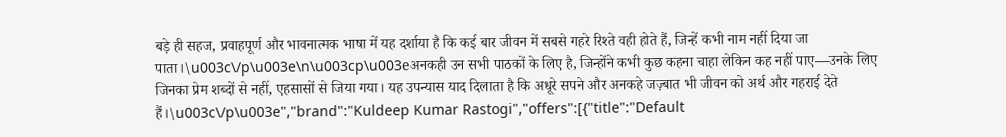बड़े ही सहज, प्रवाहपूर्ण और भावनात्मक भाषा में यह दर्शाया है कि कई बार जीवन में सबसे गहरे रिश्ते वही होते हैं, जिन्हें कभी नाम नहीं दिया जा पाता।\u003c\/p\u003e\n\u003cp\u003eअनकही उन सभी पाठकों के लिए है, जिन्होंने कभी कुछ कहना चाहा लेकिन कह नहीं पाए—उनके लिए जिनका प्रेम शब्दों से नहीं, एहसासों से जिया गया। यह उपन्यास याद दिलाता है कि अधूरे सपने और अनकहे जज़्बात भी जीवन को अर्थ और गहराई देते हैं।\u003c\/p\u003e","brand":"Kuldeep Kumar Rastogi","offers":[{"title":"Default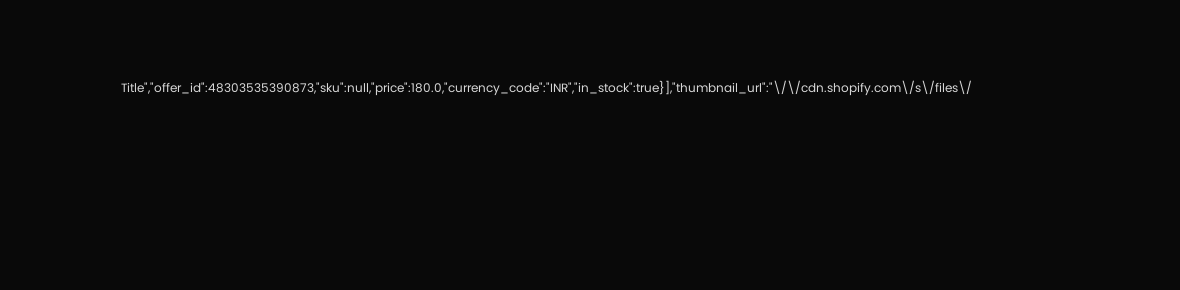Title","offer_id":48303535390873,"sku":null,"price":180.0,"currency_code":"INR","in_stock":true}],"thumbnail_url":"\/\/cdn.shopify.com\/s\/files\/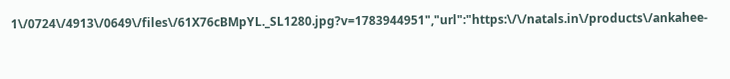1\/0724\/4913\/0649\/files\/61X76cBMpYL._SL1280.jpg?v=1783944951","url":"https:\/\/natals.in\/products\/ankahee-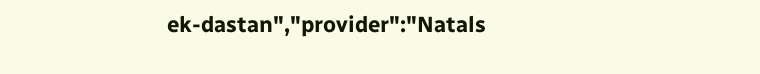ek-dastan","provider":"Natals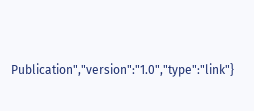Publication","version":"1.0","type":"link"}